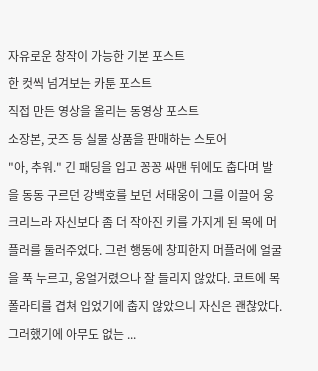자유로운 창작이 가능한 기본 포스트
한 컷씩 넘겨보는 카툰 포스트
직접 만든 영상을 올리는 동영상 포스트
소장본, 굿즈 등 실물 상품을 판매하는 스토어
"아, 추워." 긴 패딩을 입고 꽁꽁 싸맨 뒤에도 춥다며 발을 동동 구르던 강백호를 보던 서태웅이 그를 이끌어 웅크리느라 자신보다 좀 더 작아진 키를 가지게 된 목에 머플러를 둘러주었다. 그런 행동에 창피한지 머플러에 얼굴을 푹 누르고, 웅얼거렸으나 잘 들리지 않았다. 코트에 목폴라티를 겹쳐 입었기에 춥지 않았으니 자신은 괜찮았다. 그러했기에 아무도 없는 ...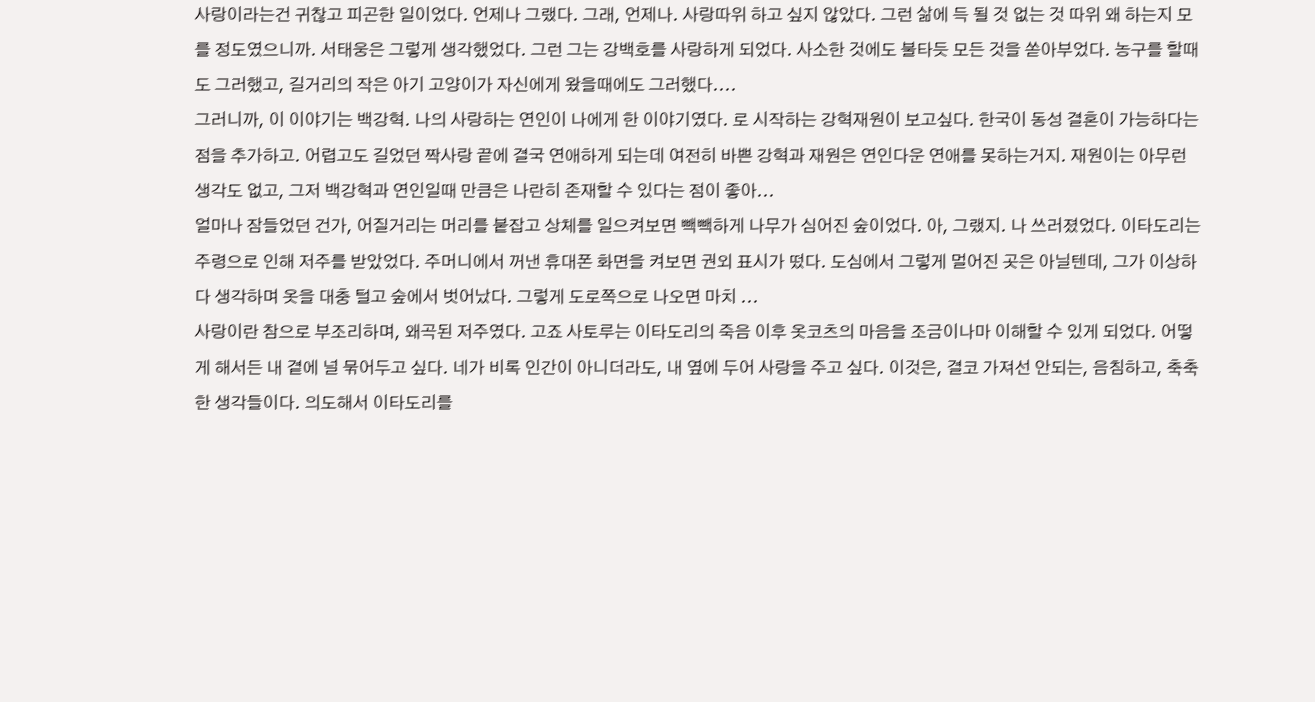사랑이라는건 귀찮고 피곤한 일이었다. 언제나 그랬다. 그래, 언제나. 사랑따위 하고 싶지 않았다. 그런 삶에 득 될 것 없는 것 따위 왜 하는지 모를 정도였으니까. 서태웅은 그렇게 생각했었다. 그런 그는 강백호를 사랑하게 되었다. 사소한 것에도 불타듯 모든 것을 쏟아부었다. 농구를 할때도 그러했고, 길거리의 작은 아기 고양이가 자신에게 왔을때에도 그러했다....
그러니까, 이 이야기는 백강혁. 나의 사랑하는 연인이 나에게 한 이야기였다. 로 시작하는 강혁재원이 보고싶다. 한국이 동성 결혼이 가능하다는 점을 추가하고. 어렵고도 길었던 짝사랑 끝에 결국 연애하게 되는데 여전히 바쁜 강혁과 재원은 연인다운 연애를 못하는거지. 재원이는 아무런 생각도 없고, 그저 백강혁과 연인일때 만큼은 나란히 존재할 수 있다는 점이 좋아...
얼마나 잠들었던 건가, 어질거리는 머리를 붙잡고 상체를 일으켜보면 빽빽하게 나무가 심어진 숲이었다. 아, 그랬지. 나 쓰러졌었다. 이타도리는 주령으로 인해 저주를 받았었다. 주머니에서 꺼낸 휴대폰 화면을 켜보면 권외 표시가 떴다. 도심에서 그렇게 멀어진 곳은 아닐텐데, 그가 이상하다 생각하며 옷을 대충 털고 숲에서 벗어났다. 그렇게 도로쪽으로 나오면 마치 ...
사랑이란 참으로 부조리하며, 왜곡된 저주였다. 고죠 사토루는 이타도리의 죽음 이후 옷코츠의 마음을 조금이나마 이해할 수 있게 되었다. 어떻게 해서든 내 곁에 널 묶어두고 싶다. 네가 비록 인간이 아니더라도, 내 옆에 두어 사랑을 주고 싶다. 이것은, 결코 가져선 안되는, 음침하고, 축축한 생각들이다. 의도해서 이타도리를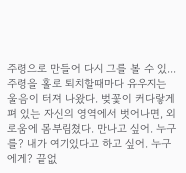주령으로 만들어 다시 그를 볼 수 있...
주령을 홀로 퇴치할때마다 유우지는 울음이 터져 나왔다. 벚꽃이 커다랗게 펴 있는 자신의 영역에서 벗어나면, 외로움에 몸부림쳤다. 만나고 싶어. 누구를? 내가 여기있다고 하고 싶어. 누구에게? 끝없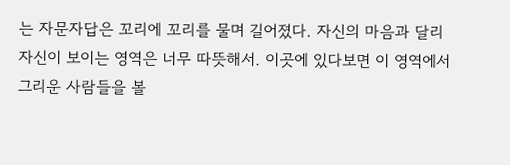는 자문자답은 꼬리에 꼬리를 물며 길어졌다. 자신의 마음과 달리 자신이 보이는 영역은 너무 따뜻해서. 이곳에 있다보면 이 영역에서 그리운 사람들을 볼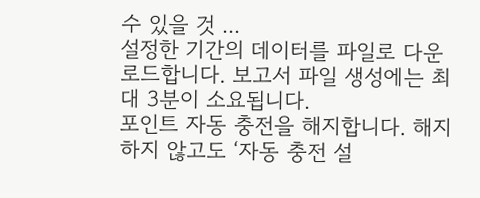수 있을 것 ...
설정한 기간의 데이터를 파일로 다운로드합니다. 보고서 파일 생성에는 최대 3분이 소요됩니다.
포인트 자동 충전을 해지합니다. 해지하지 않고도 ‘자동 충전 설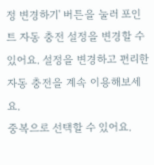정 변경하기' 버튼을 눌러 포인트 자동 충전 설정을 변경할 수 있어요. 설정을 변경하고 편리한 자동 충전을 계속 이용해보세요.
중복으로 선택할 수 있어요.